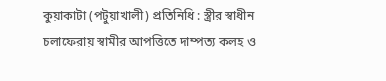কুয়াকাটা (পটুয়াখালী) প্রতিনিধি : স্ত্রীর স্বাধীন চলাফেরায় স্বামীর আপত্তিতে দাম্পত্য কলহ ও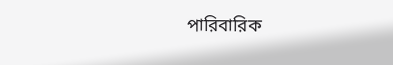পারিবারিক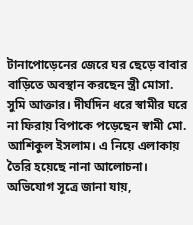টানাপোড়েনের জেরে ঘর ছেড়ে বাবার বাড়িতে অবস্থান করছেন স্ত্রী মোসা. সুমি আক্তার। দীর্ঘদিন ধরে স্বামীর ঘরে না ফিরায় বিপাকে পড়েছেন স্বামী মো. আশিকুল ইসলাম। এ নিয়ে এলাকায় তৈরি হয়েছে নানা আলোচনা।
অভিযোগ সূত্রে জানা যায়,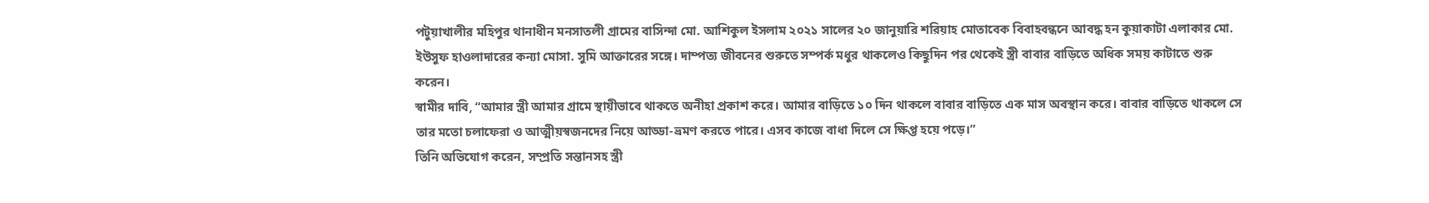পটুয়াখালীর মহিপুর থানাধীন মনসাতলী গ্রামের বাসিন্দা মো. আশিকুল ইসলাম ২০২১ সালের ২০ জানুয়ারি শরিয়াহ মোতাবেক বিবাহবন্ধনে আবদ্ধ হন কুয়াকাটা এলাকার মো. ইউসুফ হাওলাদারের কন্যা মোসা. সুমি আক্তারের সঙ্গে। দাম্পত্য জীবনের শুরুতে সম্পর্ক মধুর থাকলেও কিছুদিন পর থেকেই স্ত্রী বাবার বাড়িতে অধিক সময় কাটাতে শুরু করেন।
স্বামীর দাবি, “আমার স্ত্রী আমার গ্রামে স্থায়ীভাবে থাকতে অনীহা প্রকাশ করে। আমার বাড়িতে ১০ দিন থাকলে বাবার বাড়িতে এক মাস অবস্থান করে। বাবার বাড়িতে থাকলে সে তার মতো চলাফেরা ও আত্মীয়স্বজনদের নিয়ে আড্ডা-ভ্রমণ করতে পারে। এসব কাজে বাধা দিলে সে ক্ষিপ্ত হয়ে পড়ে।”
তিনি অভিযোগ করেন, সম্প্রতি সন্তানসহ স্ত্রী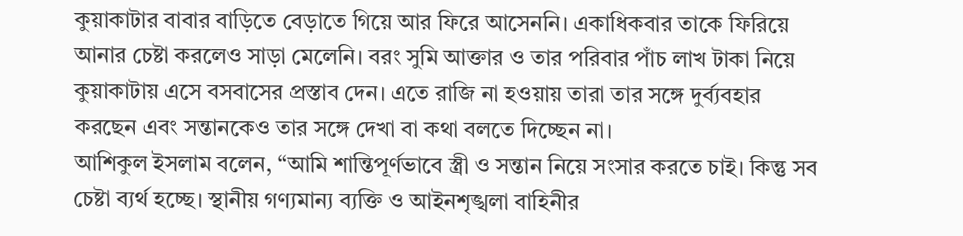কুয়াকাটার বাবার বাড়িতে বেড়াতে গিয়ে আর ফিরে আসেননি। একাধিকবার তাকে ফিরিয়ে আনার চেষ্টা করলেও সাড়া মেলেনি। বরং সুমি আক্তার ও তার পরিবার পাঁচ লাখ টাকা নিয়ে কুয়াকাটায় এসে বসবাসের প্রস্তাব দেন। এতে রাজি না হওয়ায় তারা তার সঙ্গে দুর্ব্যবহার করছেন এবং সন্তানকেও তার সঙ্গে দেখা বা কথা বলতে দিচ্ছেন না।
আশিকুল ইসলাম বলেন, “আমি শান্তিপূর্ণভাবে স্ত্রী ও সন্তান নিয়ে সংসার করতে চাই। কিন্তু সব চেষ্টা ব্যর্থ হচ্ছে। স্থানীয় গণ্যমান্য ব্যক্তি ও আইনশৃঙ্খলা বাহিনীর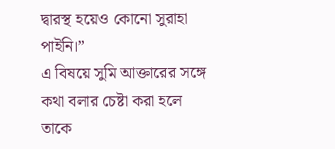দ্বারস্থ হয়েও কোনো সুরাহা পাইনি।”
এ বিষয়ে সুমি আক্তারের সঙ্গে কথা বলার চেষ্টা করা হলে তাকে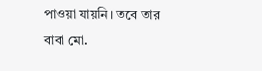পাওয়া যায়নি। তবে তার বাবা মো.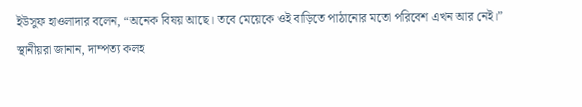ইউসুফ হাওলাদার বলেন, “অনেক বিষয় আছে। তবে মেয়েকে ওই বাড়িতে পাঠানোর মতো পরিবেশ এখন আর নেই।”
স্থানীয়রা জানান, দাম্পত্য কলহ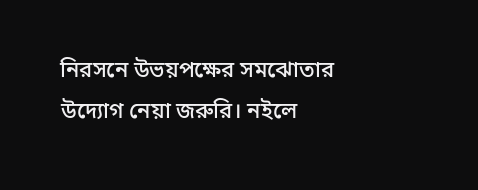নিরসনে উভয়পক্ষের সমঝোতার উদ্যোগ নেয়া জরুরি। নইলে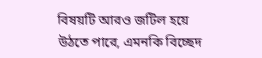বিষয়টি আরও জটিল হয়ে উঠতে পারে, এমনকি বিচ্ছেদ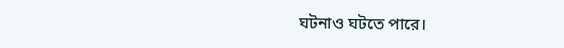ঘটনাও ঘটতে পারে।